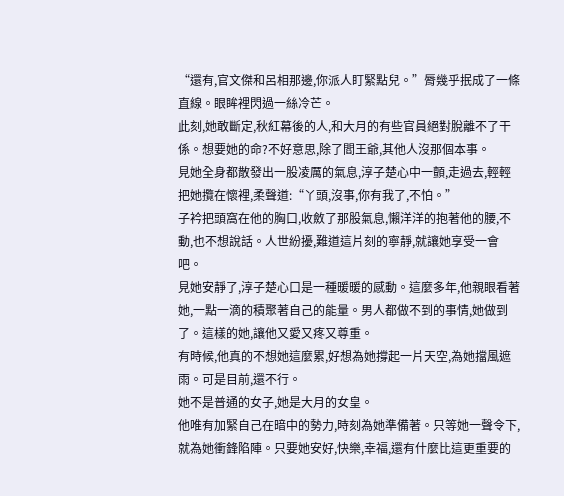“還有,官文傑和呂相那邊,你派人盯緊點兒。”脣幾乎抿成了一條直線。眼眸裡閃過一絲冷芒。
此刻,她敢斷定,秋紅幕後的人,和大月的有些官員絕對脫離不了干係。想要她的命?不好意思,除了閻王爺,其他人沒那個本事。
見她全身都散發出一股凌厲的氣息,淳子楚心中一顫,走過去,輕輕把她攬在懷裡,柔聲道:“丫頭,沒事,你有我了,不怕。”
子衿把頭窩在他的胸口,收斂了那股氣息,懶洋洋的抱著他的腰,不動,也不想說話。人世紛擾,難道這片刻的寧靜,就讓她享受一會吧。
見她安靜了,淳子楚心口是一種暖暖的感動。這麼多年,他親眼看著她,一點一滴的積聚著自己的能量。男人都做不到的事情,她做到了。這樣的她,讓他又愛又疼又尊重。
有時候,他真的不想她這麼累,好想為她撐起一片天空,為她擋風遮雨。可是目前,還不行。
她不是普通的女子,她是大月的女皇。
他唯有加緊自己在暗中的勢力,時刻為她準備著。只等她一聲令下,就為她衝鋒陷陣。只要她安好,快樂,幸福,還有什麼比這更重要的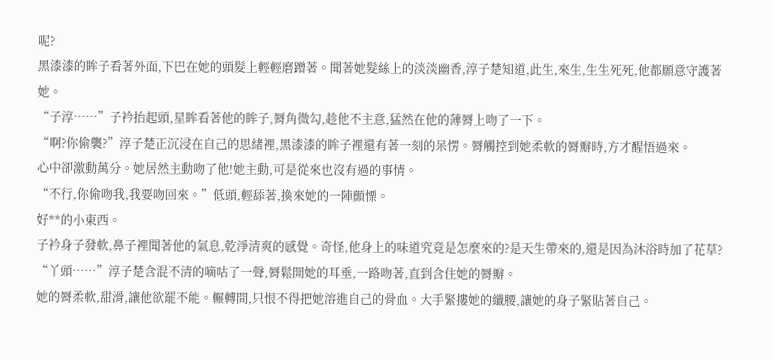呢?
黑漆漆的眸子看著外面,下巴在她的頭髮上輕輕磨蹭著。聞著她髮絲上的淡淡幽香,淳子楚知道,此生,來生,生生死死,他都願意守護著她。
“子淳……”子衿抬起頭,星眸看著他的眸子,脣角微勾,趁他不主意,猛然在他的薄脣上吻了一下。
“啊?你偷襲?”淳子楚正沉浸在自己的思緒裡,黑漆漆的眸子裡還有著一刻的呆愣。脣觸控到她柔軟的脣瓣時,方才醒悟過來。
心中卻激動萬分。她居然主動吻了他!她主動,可是從來也沒有過的事情。
“不行,你偷吻我,我要吻回來。”低頭,輕舔著,換來她的一陣顫慄。
好**的小東西。
子衿身子發軟,鼻子裡聞著他的氣息,乾淨清爽的感覺。奇怪,他身上的味道究竟是怎麼來的?是天生帶來的,還是因為沐浴時加了花草?
“丫頭……”淳子楚含混不清的嘀咕了一聲,脣鬆開她的耳垂,一路吻著,直到含住她的脣瓣。
她的脣柔軟,甜滑,讓他欲罷不能。輾轉間,只恨不得把她溶進自己的骨血。大手緊摟她的纖腰,讓她的身子緊貼著自己。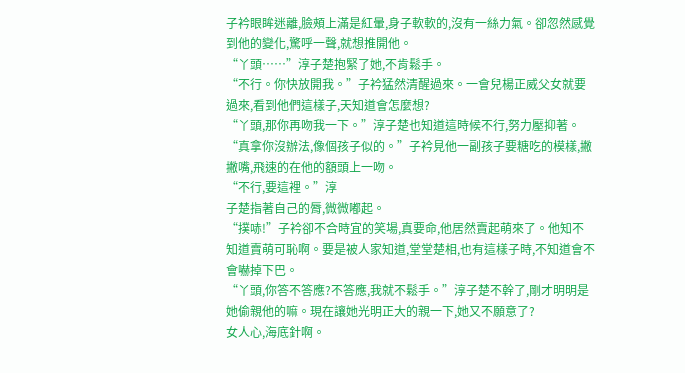子衿眼眸迷離,臉頰上滿是紅暈,身子軟軟的,沒有一絲力氣。卻忽然感覺到他的變化,驚呼一聲,就想推開他。
“丫頭……”淳子楚抱緊了她,不肯鬆手。
“不行。你快放開我。”子衿猛然清醒過來。一會兒楊正威父女就要過來,看到他們這樣子,天知道會怎麼想?
“丫頭,那你再吻我一下。”淳子楚也知道這時候不行,努力壓抑著。
“真拿你沒辦法,像個孩子似的。”子衿見他一副孩子要糖吃的模樣,撇撇嘴,飛速的在他的額頭上一吻。
“不行,要這裡。”淳
子楚指著自己的脣,微微嘟起。
“撲哧!”子衿卻不合時宜的笑場,真要命,他居然賣起萌來了。他知不知道賣萌可恥啊。要是被人家知道,堂堂楚相,也有這樣子時,不知道會不會嚇掉下巴。
“丫頭,你答不答應?不答應,我就不鬆手。”淳子楚不幹了,剛才明明是她偷親他的嘛。現在讓她光明正大的親一下,她又不願意了?
女人心,海底針啊。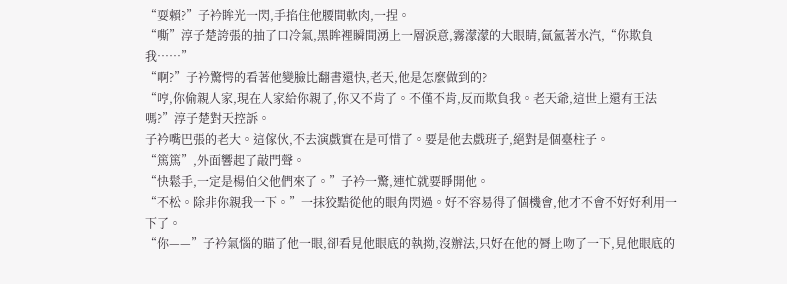“耍賴?”子衿眸光一閃,手掐住他腰間軟肉,一捏。
“嘶”淳子楚誇張的抽了口冷氣,黑眸裡瞬間湧上一層淚意,霧濛濛的大眼睛,氤氳著水汽,“你欺負我……”
“啊?”子衿驚愕的看著他變臉比翻書還快,老天,他是怎麼做到的?
“哼,你偷親人家,現在人家給你親了,你又不肯了。不僅不肯,反而欺負我。老天爺,這世上還有王法嗎?”淳子楚對天控訴。
子衿嘴巴張的老大。這傢伙,不去演戲實在是可惜了。要是他去戲班子,絕對是個臺柱子。
“篤篤”,外面響起了敲門聲。
“快鬆手,一定是楊伯父他們來了。”子衿一驚,連忙就要睜開他。
“不松。除非你親我一下。”一抹狡黠從他的眼角閃過。好不容易得了個機會,他才不會不好好利用一下了。
“你——”子衿氣惱的瞄了他一眼,卻看見他眼底的執拗,沒辦法,只好在他的脣上吻了一下,見他眼底的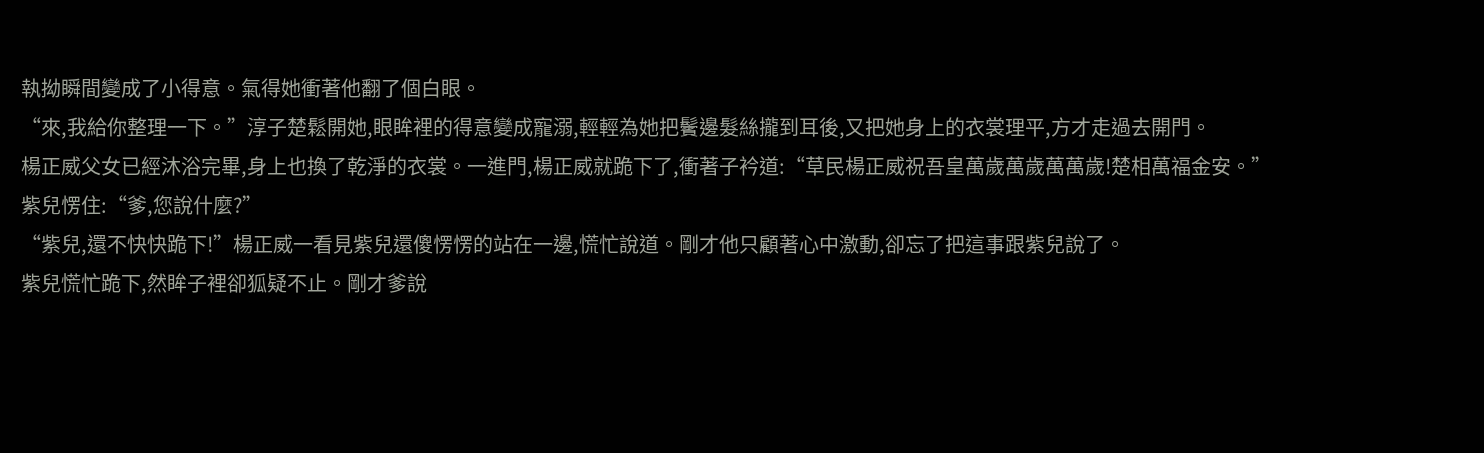執拗瞬間變成了小得意。氣得她衝著他翻了個白眼。
“來,我給你整理一下。”淳子楚鬆開她,眼眸裡的得意變成寵溺,輕輕為她把鬢邊髮絲攏到耳後,又把她身上的衣裳理平,方才走過去開門。
楊正威父女已經沐浴完畢,身上也換了乾淨的衣裳。一進門,楊正威就跪下了,衝著子衿道:“草民楊正威祝吾皇萬歲萬歲萬萬歲!楚相萬福金安。”
紫兒愣住:“爹,您說什麼?”
“紫兒,還不快快跪下!”楊正威一看見紫兒還傻愣愣的站在一邊,慌忙說道。剛才他只顧著心中激動,卻忘了把這事跟紫兒說了。
紫兒慌忙跪下,然眸子裡卻狐疑不止。剛才爹說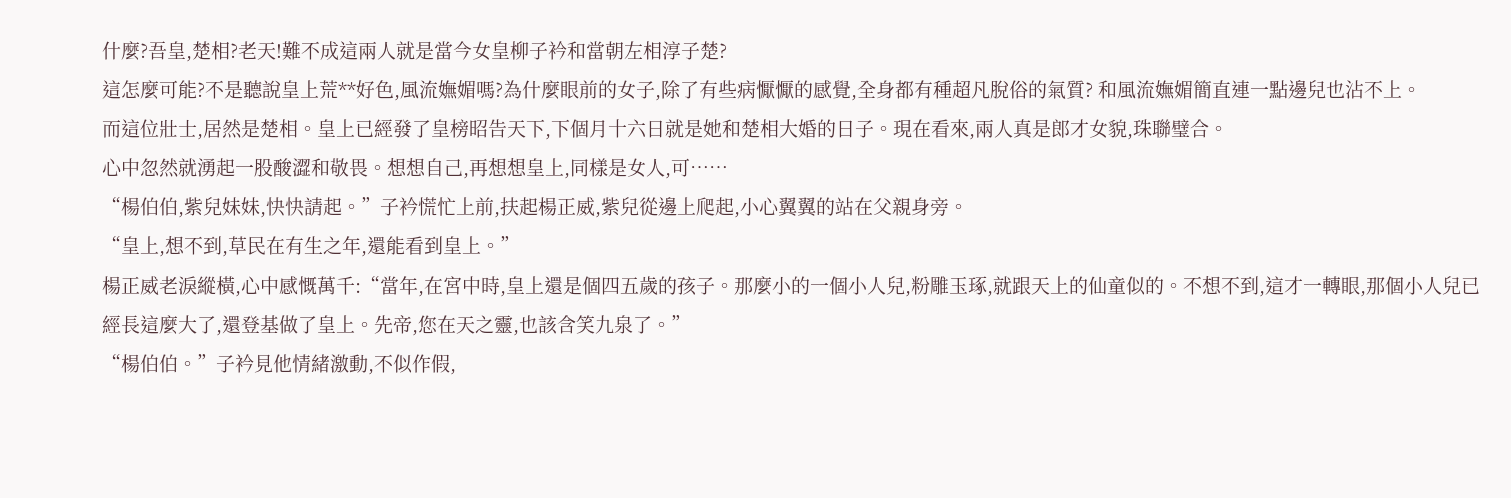什麼?吾皇,楚相?老天!難不成這兩人就是當今女皇柳子衿和當朝左相淳子楚?
這怎麼可能?不是聽說皇上荒**好色,風流嫵媚嗎?為什麼眼前的女子,除了有些病懨懨的感覺,全身都有種超凡脫俗的氣質? 和風流嫵媚簡直連一點邊兒也沾不上。
而這位壯士,居然是楚相。皇上已經發了皇榜昭告天下,下個月十六日就是她和楚相大婚的日子。現在看來,兩人真是郎才女貌,珠聯璧合。
心中忽然就湧起一股酸澀和敬畏。想想自己,再想想皇上,同樣是女人,可……
“楊伯伯,紫兒妹妹,快快請起。”子衿慌忙上前,扶起楊正威,紫兒從邊上爬起,小心翼翼的站在父親身旁。
“皇上,想不到,草民在有生之年,還能看到皇上。”
楊正威老淚縱橫,心中感慨萬千:“當年,在宮中時,皇上還是個四五歲的孩子。那麼小的一個小人兒,粉雕玉琢,就跟天上的仙童似的。不想不到,這才一轉眼,那個小人兒已經長這麼大了,還登基做了皇上。先帝,您在天之靈,也該含笑九泉了。”
“楊伯伯。”子衿見他情緒激動,不似作假,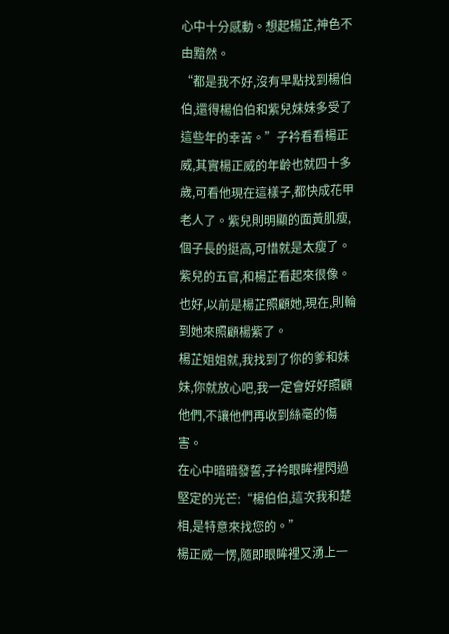心中十分感動。想起楊芷,神色不由黯然。
“都是我不好,沒有早點找到楊伯伯,還得楊伯伯和紫兒妹妹多受了這些年的幸苦。”子衿看看楊正威,其實楊正威的年齡也就四十多歲,可看他現在這樣子,都快成花甲老人了。紫兒則明顯的面黃肌瘦,個子長的挺高,可惜就是太瘦了。
紫兒的五官,和楊芷看起來很像。也好,以前是楊芷照顧她,現在,則輪到她來照顧楊紫了。
楊芷姐姐就,我找到了你的爹和妹妹,你就放心吧,我一定會好好照顧他們,不讓他們再收到絲毫的傷害。
在心中暗暗發誓,子衿眼眸裡閃過堅定的光芒:“楊伯伯,這次我和楚相,是特意來找您的。”
楊正威一愣,隨即眼眸裡又湧上一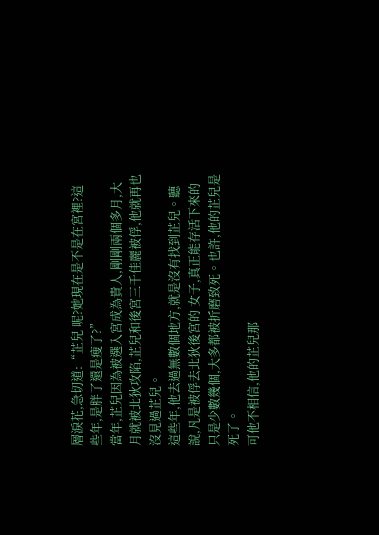層淚花,急切道:“芷兒 呢?她現在是不是在宮裡?這些年,是胖了還是瘦了?”
當年,芷兒因為被選入宮成為貴人,剛剛兩個多月,大月就被北狄攻陷,芷兒和後宮三千佳麗被俘,他就再也沒見過芷兒。
這些年,他去過無數個地方,就是沒有找到芷兒。聽說,凡是被俘去北狄後宮的 女子,真正能存活下來的只是少數幾個,大多都被折磨致死。也許,他的芷兒是死了。
可他不相信,他的芷兒那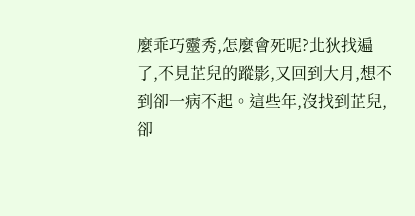麼乖巧靈秀,怎麼會死呢?北狄找遍了,不見芷兒的蹤影,又回到大月,想不到卻一病不起。這些年,沒找到芷兒,卻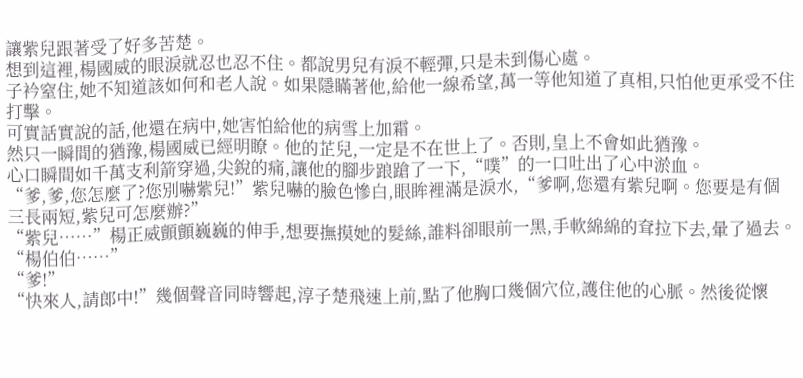讓紫兒跟著受了好多苦楚。
想到這裡,楊國威的眼淚就忍也忍不住。都說男兒有淚不輕彈,只是未到傷心處。
子衿窒住,她不知道該如何和老人說。如果隱瞞著他,給他一線希望,萬一等他知道了真相,只怕他更承受不住打擊。
可實話實說的話,他還在病中,她害怕給他的病雪上加霜。
然只一瞬間的猶豫,楊國威已經明瞭。他的芷兒,一定是不在世上了。否則,皇上不會如此猶豫。
心口瞬間如千萬支利箭穿過,尖銳的痛,讓他的腳步踉蹌了一下,“噗”的一口吐出了心中淤血。
“爹,爹,您怎麼了?您別嚇紫兒!”紫兒嚇的臉色慘白,眼眸裡滿是淚水,“爹啊,您還有紫兒啊。您要是有個三長兩短,紫兒可怎麼辦?”
“紫兒……”楊正威顫顫巍巍的伸手,想要撫摸她的髮絲,誰料卻眼前一黑,手軟綿綿的耷拉下去,暈了過去。
“楊伯伯……”
“爹!”
“快來人,請郎中!”幾個聲音同時響起,淳子楚飛速上前,點了他胸口幾個穴位,護住他的心脈。然後從懷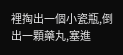裡掏出一個小瓷瓶,倒出一顆藥丸,塞進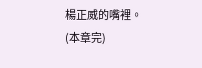楊正威的嘴裡。
(本章完)